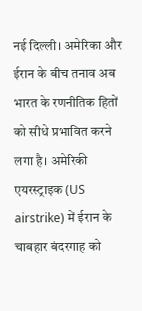नई दिल्ली। अमेरिका और ईरान के बीच तनाव अब भारत के रणनीतिक हितों को सीधे प्रभावित करने लगा है। अमेरिकी एयरस्ट्राइक (US airstrike) में ईरान के चाबहार बंदरगाह को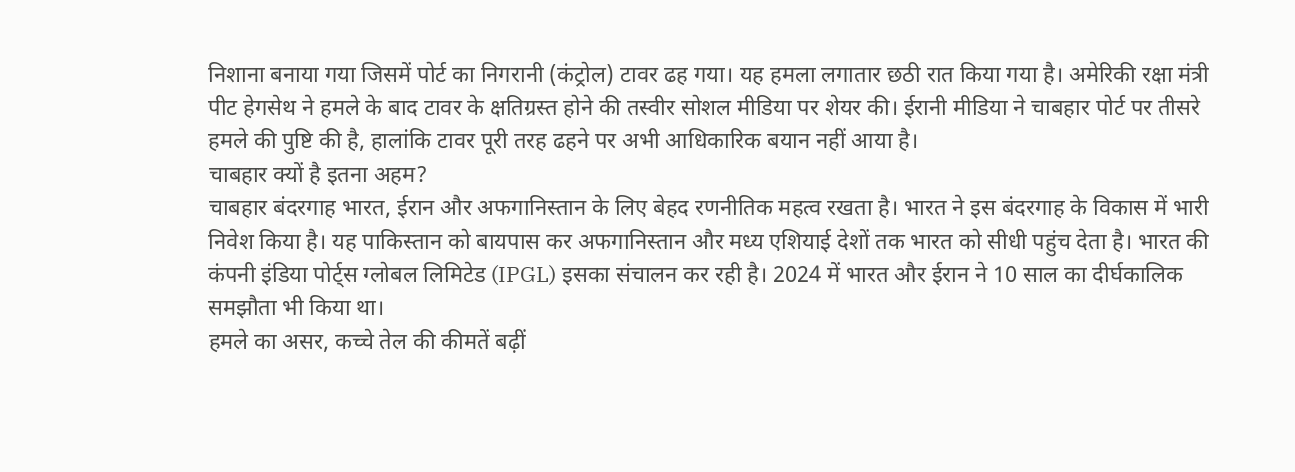निशाना बनाया गया जिसमें पोर्ट का निगरानी (कंट्रोल) टावर ढह गया। यह हमला लगातार छठी रात किया गया है। अमेरिकी रक्षा मंत्री पीट हेगसेथ ने हमले के बाद टावर के क्षतिग्रस्त होने की तस्वीर सोशल मीडिया पर शेयर की। ईरानी मीडिया ने चाबहार पोर्ट पर तीसरे हमले की पुष्टि की है, हालांकि टावर पूरी तरह ढहने पर अभी आधिकारिक बयान नहीं आया है।
चाबहार क्यों है इतना अहम?
चाबहार बंदरगाह भारत, ईरान और अफगानिस्तान के लिए बेहद रणनीतिक महत्व रखता है। भारत ने इस बंदरगाह के विकास में भारी निवेश किया है। यह पाकिस्तान को बायपास कर अफगानिस्तान और मध्य एशियाई देशों तक भारत को सीधी पहुंच देता है। भारत की कंपनी इंडिया पोर्ट्स ग्लोबल लिमिटेड (IPGL) इसका संचालन कर रही है। 2024 में भारत और ईरान ने 10 साल का दीर्घकालिक समझौता भी किया था।
हमले का असर, कच्चे तेल की कीमतें बढ़ीं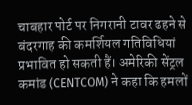चाबहार पोर्ट पर निगरानी टावर ढहने से बंदरगाह की कमर्शियल गतिविधियां प्रभावित हो सकती हैं। अमेरिकी सेंट्रल कमांड (CENTCOM) ने कहा कि हमलों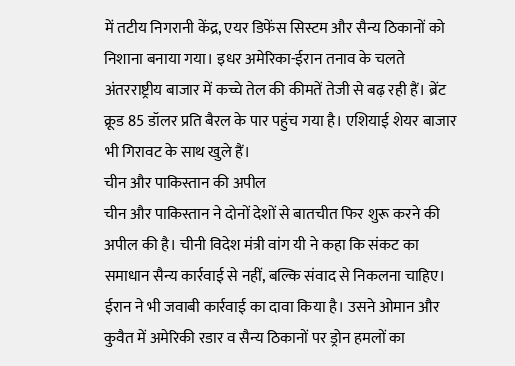में तटीय निगरानी केंद्र, एयर डिफेंस सिस्टम और सैन्य ठिकानों को निशाना बनाया गया। इधर अमेरिका-ईरान तनाव के चलते अंतरराष्ट्रीय बाजार में कच्चे तेल की कीमतें तेजी से बढ़ रही हैं। ब्रेंट क्रूड 85 डॉलर प्रति बैरल के पार पहुंच गया है। एशियाई शेयर बाजार भी गिरावट के साथ खुले हैं।
चीन और पाकिस्तान की अपील
चीन और पाकिस्तान ने दोनों देशों से बातचीत फिर शुरू करने की अपील की है। चीनी विदेश मंत्री वांग यी ने कहा कि संकट का समाधान सैन्य कार्रवाई से नहीं, बल्कि संवाद से निकलना चाहिए। ईरान ने भी जवाबी कार्रवाई का दावा किया है। उसने ओमान और कुवैत में अमेरिकी रडार व सैन्य ठिकानों पर ड्रोन हमलों का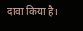दावा किया है।